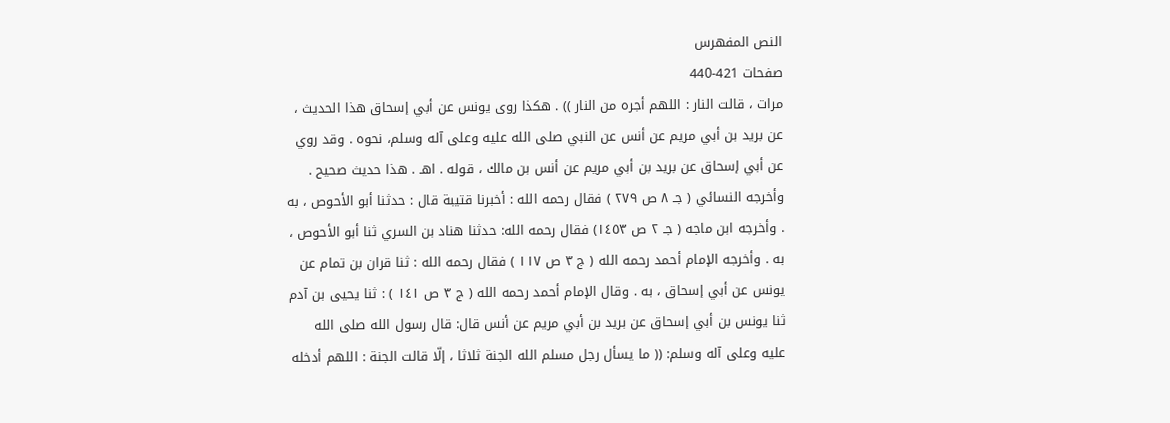النص المفهرس
صفحات 421-440
مرات ، قالت النار : اللهم أجره من النار )) . هكذا روی يونس عن أبي إسحاق هذا الحديث ، عن بريد بن أبي مريم عن أنس عن النبي صلى الله عليه وعلى آله وسلم، نحوه . وقد روي عن أبي إسحاق عن بريد بن أبي مريم عن أنس بن مالك ، قوله . اهـ . هذا حديث صحيح . وأخرجه النسائي ( جـ ٨ ص ٢٧٩ ) فقال رحمه الله : أخبرنا قتيبة قال : حدثنا أبو الأحوص ، به . وأخرجه ابن ماجه ( جـ ٢ ص ١٤٥٣) فقال رحمه الله: حدثنا هناد بن السري ثنا أبو الأحوص ، به . وأخرجه الإمام أحمد رحمه الله ( ج ٣ ص ١١٧ ) فقال رحمه الله : ثنا قران بن تمام عن يونس عن أبي إسحاق ، به . وقال الإمام أحمد رحمه الله ( ج ٣ ص ١٤١ ) : ثنا يحيى بن آدم ثنا يونس بن أبي إسحاق عن بريد بن أبي مريم عن أنس قال: قال رسول الله صلى الله عليه وعلى آله وسلم: (( ما يسأل رجل مسلم الله الجنة ثلاثا ، إلّا قالت الجنة : اللهم أدخله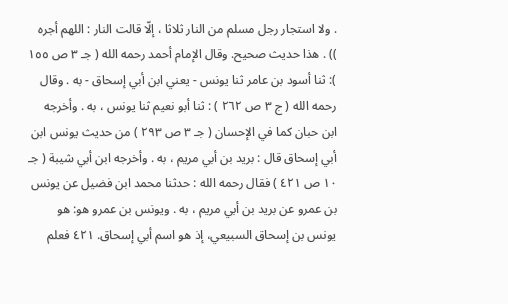. ولا استجار رجل مسلم من النار ثلاثا ، إلّا قالت النار : اللهم أجره )) . هذا حديث صحيح. وقال الإمام أحمد رحمه الله ( جـ ٣ ص ١٥٥ ): ثنا أسود بن عامر ثنا يونس - يعني ابن أبي إسحاق - به . وقال رحمه الله ( ج ٣ ص ٢٦٢ ) : ثنا أبو نعيم ثنا يونس ، به . وأخرجه ابن حبان كما في الإحسان ( جـ ٣ ص ٢٩٣ ) من حديث يونس ابن أبي إسحاق قال : بريد بن أبي مريم ، به . وأخرجه ابن أبي شيبة ( جـ ١٠ ص ٤٢١ ) فقال رحمه الله : حدثنا محمد ابن فضيل عن يونس بن عمرو عن برید بن أبي مريم ، به . ويونس بن عمرو هو: هو يونس بن إسحاق السبيعي، إذ هو اسم أبي إسحاق. ٤٢١ فعلم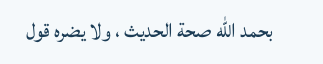بحمد الله صحة الحديث ، ولا يضره قول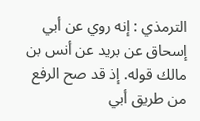الترمذي : إنه روي عن أبي إسحاق عن برید عن أنس بن مالك قوله. إذ قد صح الرفع من طريق أبي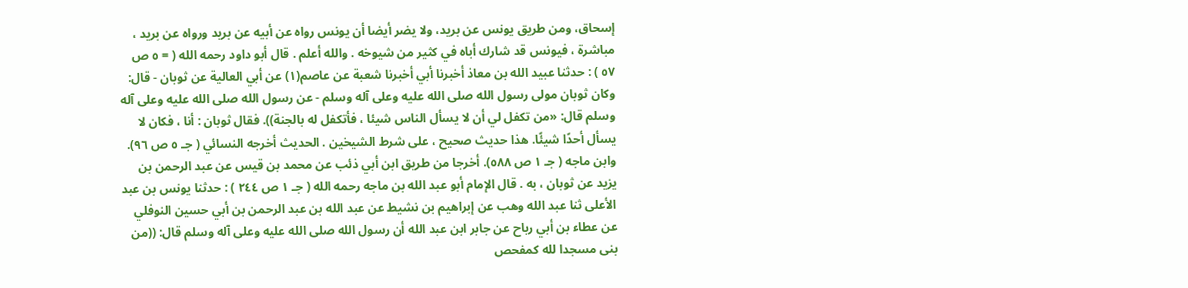إسحاق، ومن طریق یونس عن برید، ولا يضر أيضا أن يونس رواه عن أبيه عن بريد ورواه عن بريد ، مباشرة ، فيونس قد شارك أباه في كثير من شيوخه . والله أعلم . قال أبو داود رحمه الله ( = ٥ ص ٥٧ ) : حدثنا عبيد الله بن معاذ أخبرنا أبي أخبرنا شعبة عن عاصم(١) عن أبي العالية عن ثوبان - قال: وكان ثوبان مولى رسول الله صلى الله عليه وعلى آله وسلم - عن رسول الله صلى الله عليه وعلى آله وسلم قال: «من تكفل لي أن لا يسأل الناس شيئا ، فأتكفل له بالجنة)). فقال ثوبان : أنا ، فكان لا يسأل أحدًا شيئًا. هذا حديث صحيح ، على شرط الشيخين . الحديث أخرجه النسائي ( جـ ٥ ص ٩٦). وابن ماجه ( جـ ١ ص ٥٨٨). أخرجا من طريق ابن أبي ذئب عن محمد بن قیس عن عبد الرحمن بن يزيد عن ثوبان ، به . قال الإمام أبو عبد الله بن ماجه رحمه الله ( جـ ١ ص ٢٤٤ ) : حدثنا يونس بن عبد الأعلى ثنا عبد الله وهب عن إبراهيم بن نشيط عن عبد الله بن عبد الرحمن بن أبي حسين النوفلي عن عطاء بن أبي رباح عن جابر ابن عبد الله أن رسول الله صلى الله عليه وعلى آله وسلم قال: ((من بنى مسجدا لله كمفحص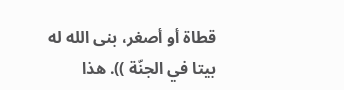قطاة أو أصغر، بنى الله له بيتا في الجنّة )). هذا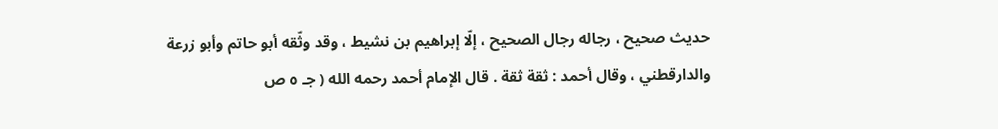حديث صحيح ، رجاله رجال الصحيح ، إلّا إبراهيم بن نشيط ، وقد وثّقه أبو حاتم وأبو زرعة والدارقطني ، وقال أحمد : ثقة ثقة . قال الإمام أحمد رحمه الله ( جـ ٥ ص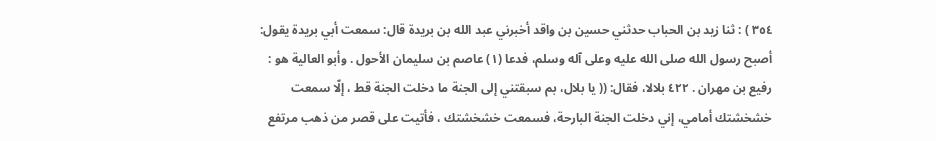٣٥٤ ) : ثنا زيد بن الحباب حدثني حسين بن واقد أخبرني عبد الله بن بريدة قال: سمعت أبي بريدة يقول: أصبح رسول الله صلى الله عليه وعلى آله وسلم، فدعا (١) عاصم بن سليمان الأحول . وأبو العالية هو : رفيع بن مهران . ٤٢٢ بلالا، فقال: (( يا بلال، بم سبقتني إلى الجنة ما دخلت الجنة قط ، إلّا سمعت خشخشتك أمامي، إني دخلت الجنة البارحة، فسمعت خشخشتك ، فأتيت على قصر من ذهب مرتفع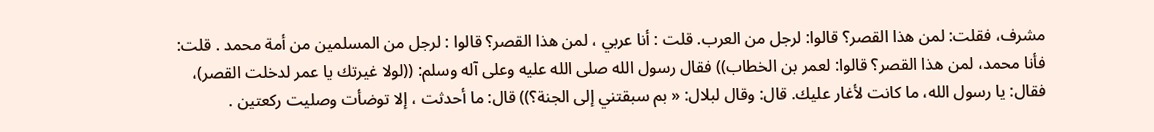مشرف، فقلت: لمن هذا القصر؟ قالوا: لرجل من العرب. قلت : أنا عربي ، لمن هذا القصر؟ قالوا : لرجل من المسلمين من أمة محمد . قلت: فأنا محمد، لمن هذا القصر؟ قالوا: لعمر بن الخطاب)) فقال رسول الله صلى الله عليه وعلى آله وسلم: ((لولا غيرتك يا عمر لدخلت القصر)، فقال: يا رسول الله، ما كانت لأغار عليك. قال: وقال لبلال: « بم سبقتني إلى الجنة؟)) قال: ما أحدثت ، إلا توضأت وصليت ركعتين .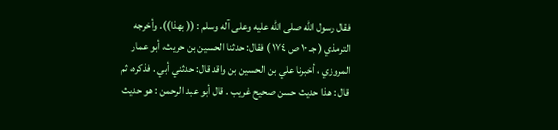فقال رسول الله صلى الله عليه وعلى آله وسلم : (( بهذا)). وأخرجه الترمذي ( جـ ١٠ ص ١٧٤ ) فقال: حدثنا الحسين بن حريث، أبو عمار المروزي ، أخبرنا علي بن الحسين بن واقد قال: حدثني أبي . فذكره، ثم قال : هذا حديث حسن صحيح غريب . قال أبو عبد الرحمن : هو حديث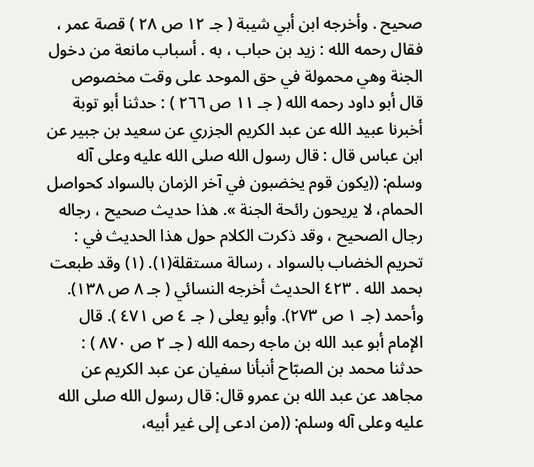صحيح . وأخرجه ابن أبي شيبة ( جـ ١٢ ص ٢٨ ) قصة عمر ، فقال رحمه الله : زيد بن حباب ، به . أسباب مانعة من دخول الجنة وهي محمولة في حق الموحد على وقت مخصوص قال أبو داود رحمه الله ( جـ ١١ ص ٢٦٦ ) : حدثنا أبو توبة أخبرنا عبيد الله عن عبد الكريم الجزري عن سعيد بن جبير عن ابن عباس قال : قال رسول الله صلى الله عليه وعلى آله وسلم: ((يكون قوم يخضبون في آخر الزمان بالسواد كحواصل الحمام، لا يريحون رائحة الجنة ». هذا حديث صحيح ، رجاله رجال الصحيح ، وقد ذكرت الكلام حول هذا الحديث في : تحريم الخضاب بالسواد ، رسالة مستقلة(١). (١) وقد طبعت بحمد الله . ٤٢٣ الحديث أخرجه النسائي ( جـ ٨ ص ١٣٨). وأحمد (جـ ١ ص ٢٧٣). وأبو يعلى ( جـ ٤ ص ٤٧١ ). قال الإمام أبو عبد الله بن ماجه رحمه الله ( جـ ٢ ص ٨٧٠ ) : حدثنا محمد بن الصبّاح أنبأنا سفيان عن عبد الكريم عن مجاهد عن عبد الله بن عمرو قال: قال رسول الله صلى الله عليه وعلى آله وسلم: ((من ادعى إلى غير أبيه،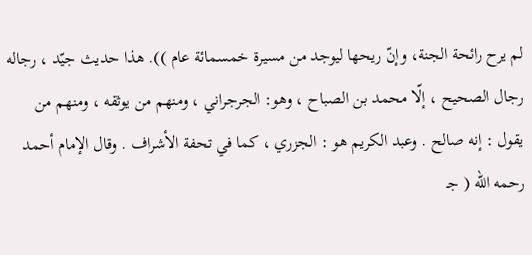لم يرح رائحة الجنة، وإنّ ريحها ليوجد من مسيرة خمسمائة عام )). هذا حديث جيّد ، رجاله رجال الصحيح ، إلّا محمد بن الصباح ، وهو: الجرجراني ، ومنهم من يوثقه ، ومنهم من يقول : إنه صالح . وعبد الكريم هو : الجزري ، كما في تحفة الأشراف . وقال الإمام أحمد رحمه الله ( جـ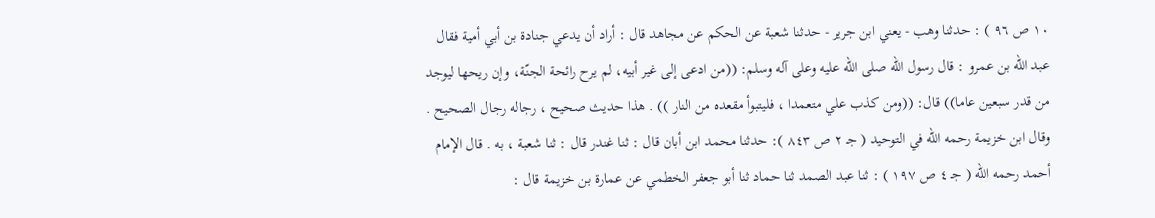١٠ ص ٩٦ ) : حدثنا وهب - يعني ابن جرير - حدثنا شعبة عن الحكم عن مجاهد قال : أراد أن يدعي جنادة بن أبي أمية فقال عبد الله بن عمرو : قال رسول الله صلى الله عليه وعلى آله وسلم: ((من ادعى إلى غير أبيه، لم يرح رائحة الجنّة، وإن ريحها ليوجد من قدر سبعين عاما)) قال: ((ومن كذب علي متعمدا ، فليتبوأ مقعده من النار )) . هذا حديث صحيح ، رجاله رجال الصحيح . وقال ابن خزيمة رحمه الله في التوحيد ( جـ ٢ ص ٨٤٣ ): حدثنا محمد ابن أبان قال : ثنا غندر قال : ثنا شعبة ، به . قال الإمام أحمد رحمه الله ( جـ ٤ ص ١٩٧ ) : ثنا عبد الصمد ثنا حماد ثنا أبو جعفر الخطمي عن عمارة بن خزيمة قال :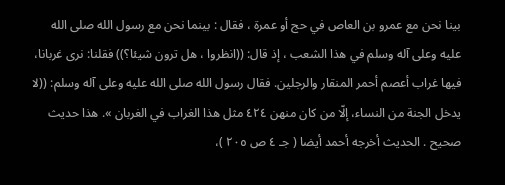بينا نحن مع عمرو بن العاص في حج أو عمرة ، فقال : بينما نحن مع رسول الله صلى الله عليه وعلى آله وسلم في هذا الشعب ، إذ قال: ((انظروا ، هل ترون شيئا؟)) فقلنا: نرى غربانا، فيها غراب أعصم أحمر المنقار والرجلين. فقال رسول الله صلى الله عليه وعلى آله وسلم: ((لا يدخل الجنة من النساء، إلّا من كان منهن ٤٢٤ مثل هذا الغراب في الغربان ». هذا حديث صحيح . الحديث أخرجه أحمد أيضا ( جـ ٤ ص ٢٠٥ )،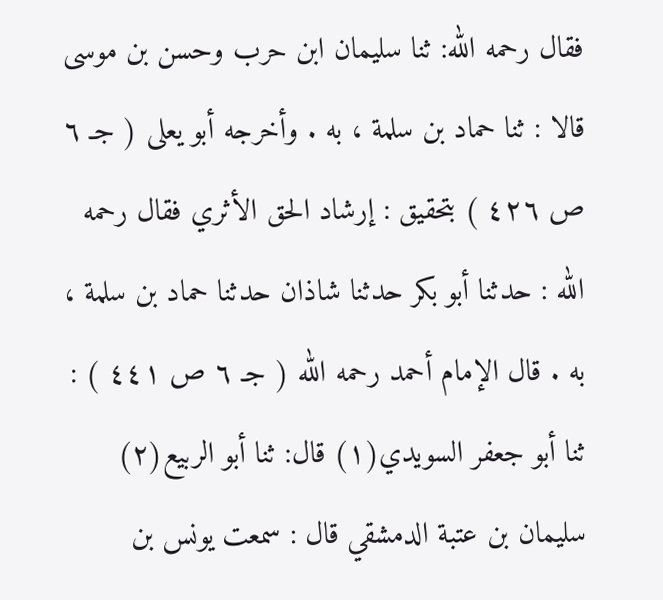فقال رحمه الله: ثنا سليمان ابن حرب وحسن بن موسى قالا : ثنا حماد بن سلمة ، به . وأخرجه أبو يعلى ( جـ ٦ ص ٤٢٦ ) بتحقيق : إرشاد الحق الأثري فقال رحمه الله : حدثنا أبو بكر حدثنا شاذان حدثنا حماد بن سلمة ، به . قال الإمام أحمد رحمه الله ( جـ ٦ ص ٤٤١ ) : ثنا أبو جعفر السويدي(١) قال: ثنا أبو الربيع(٢) سليمان بن عتبة الدمشقي قال : سمعت يونس بن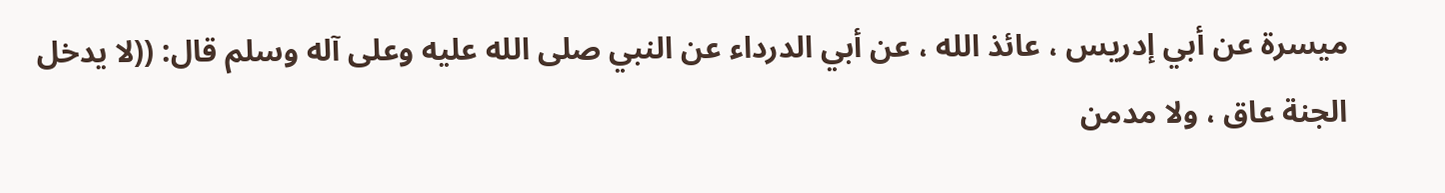ميسرة عن أبي إدريس ، عائذ الله ، عن أبي الدرداء عن النبي صلى الله عليه وعلى آله وسلم قال: ((لا يدخل الجنة عاق ، ولا مدمن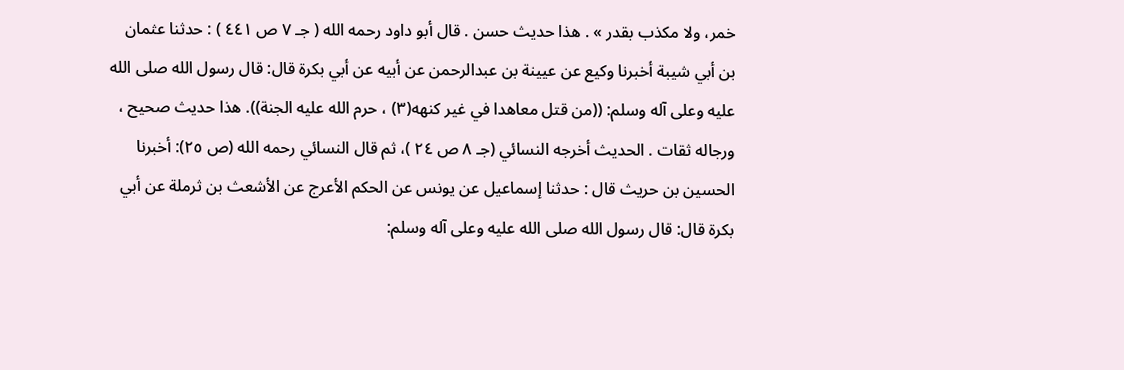خمر، ولا مكذب بقدر » . هذا حديث حسن . قال أبو داود رحمه الله ( جـ ٧ ص ٤٤١ ) : حدثنا عثمان بن أبي شيبة أخبرنا وكيع عن عيينة بن عبدالرحمن عن أبيه عن أبي بكرة قال: قال رسول الله صلى الله عليه وعلى آله وسلم: ((من قتل معاهدا في غير كنهه(٣) ، حرم الله عليه الجنة)). هذا حديث صحيح ، ورجاله ثقات . الحديث أخرجه النسائي (جـ ٨ ص ٢٤ )، ثم قال النسائي رحمه الله (ص ٢٥): أخبرنا الحسين بن حريث قال : حدثنا إسماعيل عن يونس عن الحكم الأعرج عن الأشعث بن ثرملة عن أبي بكرة قال: قال رسول الله صلى الله عليه وعلى آله وسلم: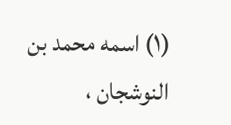(١) اسمه محمد بن النوشجان ،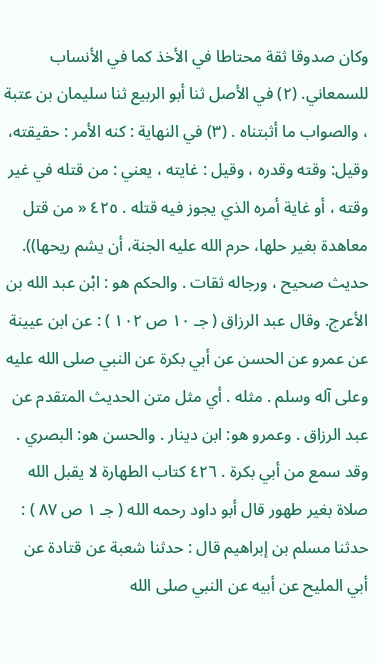وكان صدوقا ثقة محتاطا في الأخذ كما في الأنساب للسمعاني. (٢) في الأصل ثنا أبو الربيع ثنا سليمان بن عتبة ، والصواب ما أثبتناه . (٣) في النهاية : كنه الأمر : حقيقته، وقيل: وقته وقدره ، وقيل : غايته ، يعني : من قتله في غير وقته ، أو غاية أمره الذي يجوز فيه قتله . ٤٢٥ « من قتل معاهدة بغير حلها، حرم الله عليه الجنة، أن يشم ريحها)). حديث صحيح ، ورجاله ثقات . والحكم هو : ابْن عبد الله بن الأعرج. وقال عبد الرزاق ( جـ ١٠ ص ١٠٢ ) : عن ابن عيينة عن عمرو عن الحسن عن أبي بكرة عن النبي صلى الله عليه وعلى آله وسلم . مثله . أي مثل متن الحديث المتقدم عن عبد الرزاق . وعمرو هو: ابن دينار . والحسن هو: البصري . وقد سمع من أبي بكرة . ٤٢٦ كتاب الطهارة لا يقبل الله صلاة بغير طهور قال أبو داود رحمه الله ( جـ ١ ص ٨٧ ) : حدثنا مسلم بن إبراهيم قال : حدثنا شعبة عن قتادة عن أبي المليح عن أبيه عن النبي صلى الله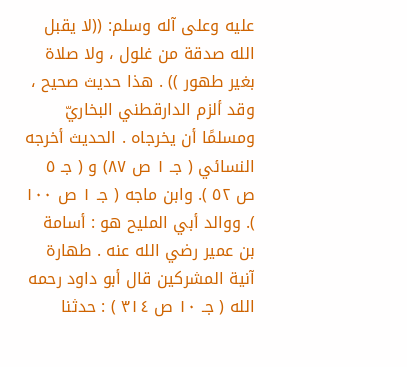عليه وعلى آله وسلم: ((لا يقبل الله صدقة من غلول ، ولا صلاة بغير طهور )) . هذا حديث صحيح ، وقد ألزم الدارقطني البخاريّ ومسلمًا أن يخرجاه . الحديث أخرجه النسائي ( جـ ١ ص ٨٧) و ( جـ ٥ ص ٥٢ ). وابن ماجه ( جـ ١ ص ١٠٠ ). ووالد أبي المليح هو : أسامة بن عمير رضي الله عنه . طهارة آنية المشركين قال أبو داود رحمه الله ( جـ ١٠ ص ٣١٤ ) : حدثنا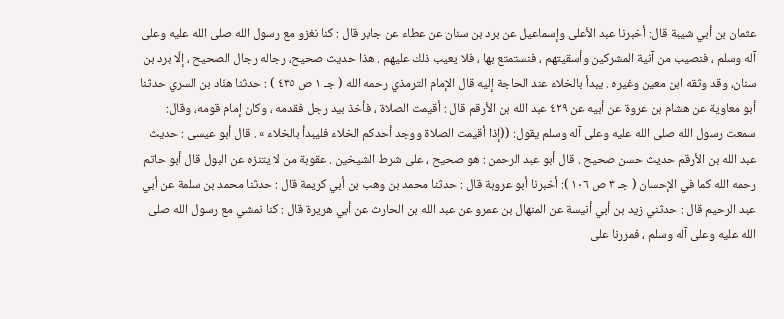عثمان بن أبي شيبة قال: أخبرنا عبد الأعلى وإسماعيل عن برد بن سنان عن عطاء عن جابر قال : كنا نغزو مع رسول الله صلى الله عليه وعلى آله وسلم ، فنصيب من آنية المشركين وأسقيتهم ، فنستمتع بها ، فلا يعيب ذلك عليهم . هذا حديث صحيح، رجاله رجال الصحيح ، إلّا برد بن سنان، وقد وثقه ابن معين وغيره . يبدأ بالخلاء عند الحاجة إليه قال الإمام الترمذي رحمه الله ( جـ ١ ص ٤٣٥ ) : حدثنا هنّاد بن السري حدثنا أبو معاوية عن هشام بن عروة عن أبيه عن ٤٢٩ عبد الله بن الأرقم قال : أقيمت الصلاة ، فأخذ بيد رجل فقدمه ، وكان إمام قومه، وقال: سمعت رسول الله صلى الله عليه وعلى آله وسلم يقول: ((إذا أقيمت الصلاة ووجد أحدكم الخلاء فليبدأ بالخلاء » . قال أبو عيسى : حديث عبد الله بن الأرقم حديث حسن صحيح . قال أبو عبد الرحمن : هو صحيح ، على شرط الشيخين . عقوبة من لا يتنزه عن البول قال أبو حاتم رحمه الله كما في الإحسان ( جـ ٣ ص ١٠٦ ): أخبرنا أبو عروبة قال : حدثنا محمد بن وهب بن أبي كريمة قال : حدثنا محمد بن سلمة عن أبي عبد الرحيم قال : حدثني زيد بن أبي أنيسة عن المنهال بن عمرو عن عبد الله بن الحارث عن أبي هريرة قال : كنا نمشي مع رسول الله صلى الله عليه وعلى آله وسلم ، فمررنا على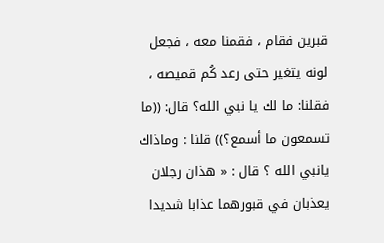قبرين فقام ، فقمنا معه ، فجعل لونه يتغير حتى رعد كُم قميصه ، فقلنا: ما لك يا نبي الله؟ قال: ((ما تسمعون ما أسمع؟)) قلنا : وماذاك يانبي الله ؟ قال : « هذان رجلان يعذبان في قبورهما عذابا شديدا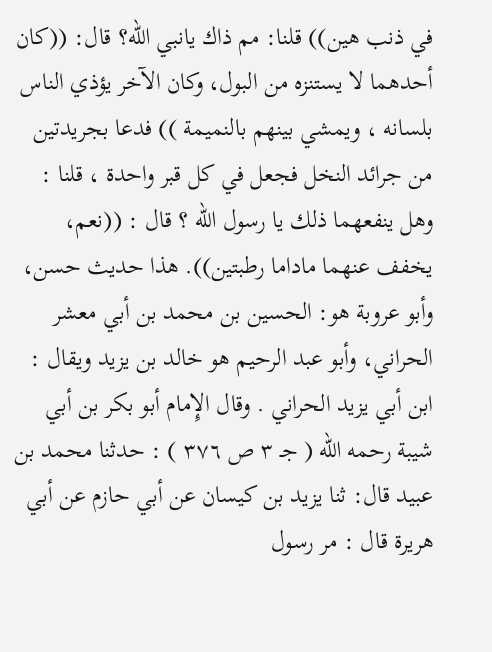في ذنب هين)) قلنا: مم ذاك يانبي الله؟ قال: ((كان أحدهما لا يستنزه من البول، وكان الآخر يؤذي الناس بلسانه ، ويمشي بينهم بالنميمة )) فدعا بجريدتين من جرائد النخل فجعل في كل قبر واحدة ، قلنا : وهل ينفعهما ذلك يا رسول الله ؟ قال : ((نعم، يخفف عنهما ماداما رطبتين)). هذا حديث حسن، وأبو عروبة هو: الحسين بن محمد بن أبي معشر الحراني، وأبو عبد الرحيم هو خالد بن يزيد ويقال : ابن أبي يزيد الحراني . وقال الإِمام أبو بكر بن أبي شيبة رحمه الله ( جـ ٣ ص ٣٧٦ ) : حدثنا محمد بن عبيد قال: ثنا يزيد بن كيسان عن أبي حازم عن أبي هريرة قال : مر رسول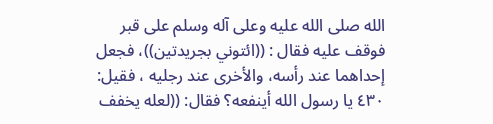الله صلى الله عليه وعلى آله وسلم على قبر فوقف عليه فقال : ((ائتوني بجريدتين))، فجعل إحداهما عند رأسه، والأخرى عند رجليه ، فقيل: ٤٣٠ يا رسول الله أينفعه؟ فقال: ((لعله يخفف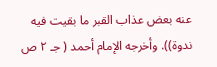عنه بعض عذاب القبر ما بقيت فيه ندوة)). وأخرجه الإمام أحمد ( جـ ٢ ص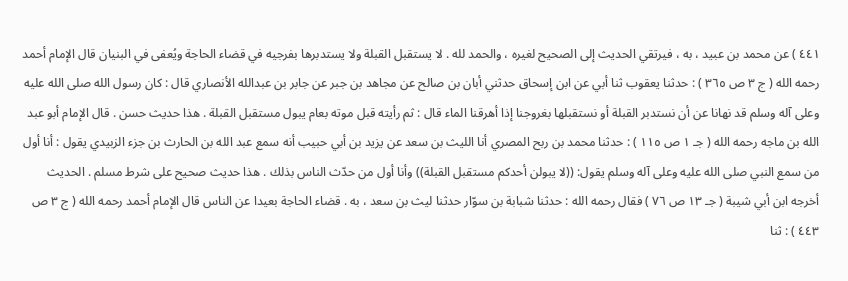٤٤١ ) عن محمد بن عبيد ، به ، فيرتقي الحديث إلى الصحيح لغيره ، والحمد لله . لا يستقبل القبلة ولا يستدبرها بفرجيه في قضاء الحاجة ويُعفى في البنيان قال الإمام أحمد رحمه الله ( ج ٣ ص ٣٦٥ ) : حدثنا يعقوب ثنا أبي عن ابن إسحاق حدثني أبان بن صالح عن مجاهد بن جبر عن جابر بن عبدالله الأنصاري قال : كان رسول الله صلى الله عليه وعلى آله وسلم قد نهانا عن أن نستدبر القبلة أو نستقبلها بغروجنا إذا أهرقنا الماء قال : ثم رأيته قبل موته بعام يبول مستقبل القبلة . هذا حديث حسن . قال الإمام أبو عبد الله بن ماجه رحمه الله ( جـ ١ ص ١١٥ ) : حدثنا محمد بن ربح المصري أنا الليث بن سعد عن يزيد بن أبي حبيب أنه سمع عبد الله بن الحارث بن جزء الزبيدي يقول : أنا أول من سمع النبي صلى الله عليه وعلى آله وسلم يقول: ((لا يبولن أحدكم مستقبل القبلة)) وأنا أول من حدّث الناس بذلك . هذا حديث صحيح على شرط مسلم . الحديث أخرجه ابن أبي شيبة ( جـ ١٣ ص ٧٦ ) فقال رحمه الله : حدثنا شبابة بن سوّار حدثنا ليث بن سعد ، به . قضاء الحاجة بعيدا عن الناس قال الإمام أحمد رحمه الله ( ج ٣ ص ٤٤٣ ) : ثنا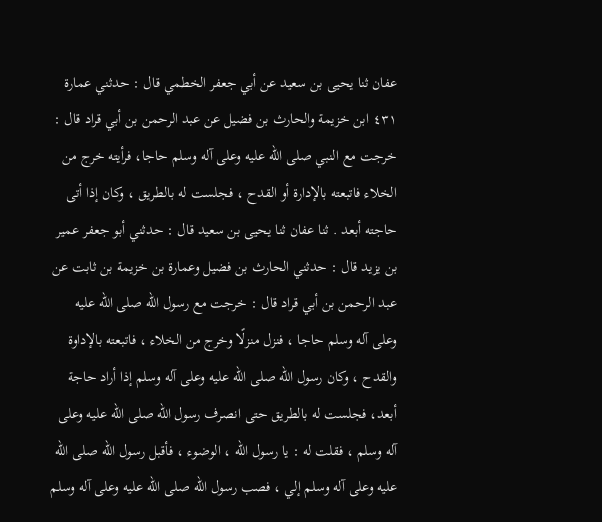عفان ثنا يحيى بن سعيد عن أبي جعفر الخطمي قال : حدثني عمارة ٤٣١ ابن خزيمة والحارث بن فضيل عن عبد الرحمن بن أبي قراد قال : خرجت مع النبي صلى الله عليه وعلى آله وسلم حاجا، فرأيته خرج من الخلاء فاتبعته بالإدارة أو القدح ، فجلست له بالطريق ، وكان إذا أتى حاجته أبعد . ثنا عفان ثنا يحيى بن سعيد قال : حدثني أبو جعفر عمير بن يزيد قال : حدثني الحارث بن فضيل وعمارة بن خزيمة بن ثابت عن عبد الرحمن بن أبي قراد قال : خرجت مع رسول الله صلى الله عليه وعلى آله وسلم حاجا ، فنزل منزلًا وخرج من الخلاء ، فاتبعته بالإداوة والقدح ، وكان رسول الله صلى الله عليه وعلى آله وسلم إذا أراد حاجة أبعد، فجلست له بالطريق حتى انصرف رسول الله صلى الله عليه وعلى آله وسلم ، فقلت له : يا رسول الله ، الوضوء ، فأقبل رسول الله صلى الله عليه وعلى آله وسلم إلي ، فصب رسول الله صلى الله عليه وعلى آله وسلم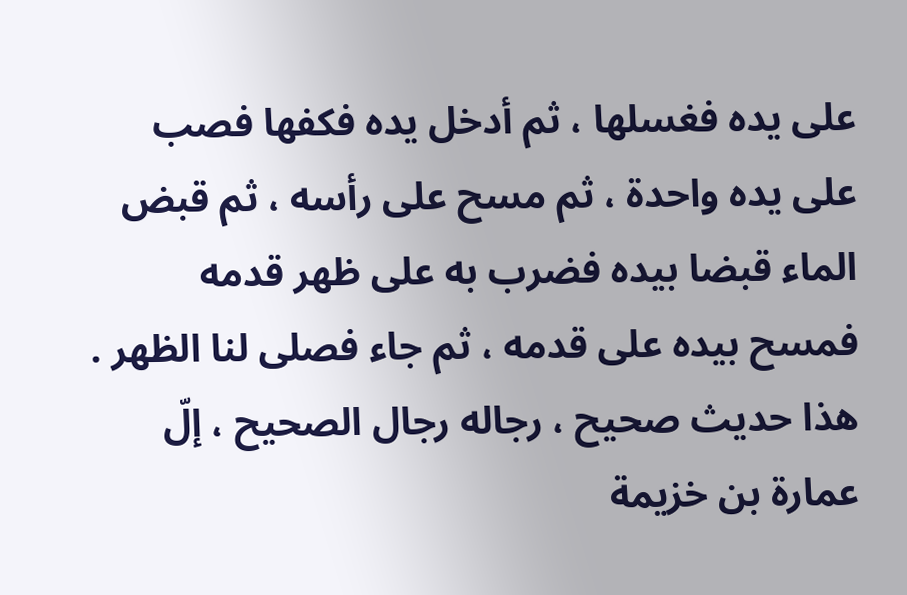على يده فغسلها ، ثم أدخل يده فكفها فصب على يده واحدة ، ثم مسح على رأسه ، ثم قبض الماء قبضا بيده فضرب به على ظهر قدمه فمسح بيده على قدمه ، ثم جاء فصلى لنا الظهر . هذا حديث صحيح ، رجاله رجال الصحيح ، إلّ عمارة بن خزيمة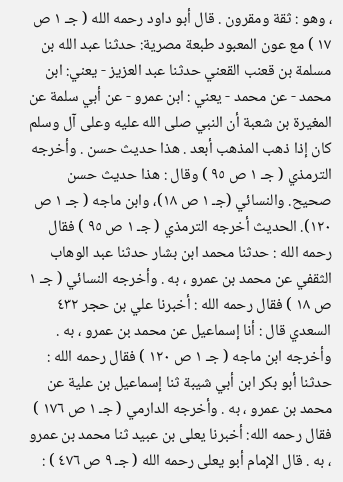، وهو : ثقة ومقرون . قال أبو داود رحمه الله ( جـ ١ ص ١٧ ) مع عون المعبود طبعة مصرية: حدثنا عبد الله بن مسلمة بن قعنب القعني حدثنا عبد العزيز - يعني: ابن محمد - عن محمد - يعني : ابن عمرو - عن أبي سلمة عن المغيرة بن شعبة أن النبي صلى الله عليه وعلى آل وسلم كان إذا ذهب المذهب أبعد . هذا حديث حسن . وأخرجه الترمذي ( جـ ١ ص ٩٥ ) وقال : هذا حديث حسن صحيح. والنسائي (جـ ١ ص ١٨)، وابن ماجه ( جـ ١ ص ١٢٠). الحديث أخرجه الترمذي ( جـ ١ ص ٩٥ ) فقال رحمه الله : حدثنا محمد ابن بشار حدثنا عبد الوهاب الثقفي عن محمد بن عمرو ، به . وأخرجه النسائي ( جـ ١ ص ١٨ ) فقال رحمه الله : أخبرنا علي بن حجر ٤٣٢ السعدي قال : أنا إسماعيل عن محمد بن عمرو ، به . وأخرجه ابن ماجه ( جـ ١ ص ١٢٠ ) فقال رحمه الله : حدثنا أبو بكر ابن أبي شيبة ثنا إسماعيل بن علية عن محمد بن عمرو ، به . وأخرجه الدارمي ( جـ ١ ص ١٧٦ ) فقال رحمه الله: أخبرنا يعلى بن عبيد ثنا محمد بن عمرو ، به . قال الإمام أبو يعلى رحمه الله ( جـ ٩ ص ٤٧٦ ) :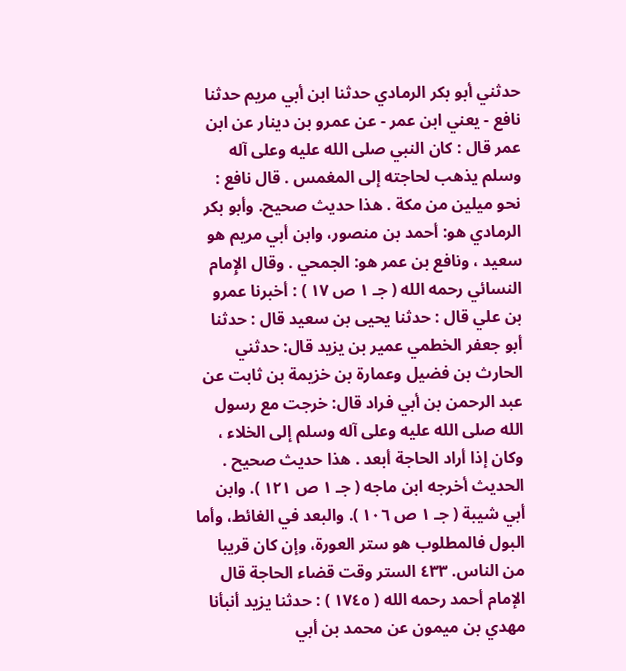حدثني أبو بكر الرمادي حدثنا ابن أبي مريم حدثنا نافع - يعني ابن عمر - عن عمرو بن دينار عن ابن عمر قال : كان النبي صلى الله عليه وعلى آله وسلم يذهب لحاجته إلى المغمس . قال نافع : نحو ميلين من مكة . هذا حديث صحيح. وأبو بكر الرمادي هو: أحمد بن منصور، وابن أبي مريم هو سعيد ، ونافع بن عمر هو: الجمحي . وقال الإِمام النسائي رحمه الله ( جـ ١ ص ١٧ ) : أخبرنا عمرو بن علي قال : حدثنا يحيى بن سعيد قال : حدثنا أبو جعفر الخطمي عمير بن يزيد قال: حدثني الحارث بن فضيل وعمارة بن خزيمة بن ثابت عن عبد الرحمن بن أبي فراد قال: خرجت مع رسول الله صلى الله عليه وعلى آله وسلم إلى الخلاء ، وكان إذا أراد الحاجة أبعد . هذا حديث صحيح . الحديث أخرجه ابن ماجه ( جـ ١ ص ١٢١ ). وابن أبي شيبة ( جـ ١ ص ١٠٦ ). والبعد في الغائط، وأما البول فالمطلوب هو ستر العورة، وإن كان قريبا من الناس. ٤٣٣ الستر وقت قضاء الحاجة قال الإمام أحمد رحمه الله ( ١٧٤٥ ) : حدثنا يزيد أنبأنا مهدي بن ميمون عن محمد بن أبي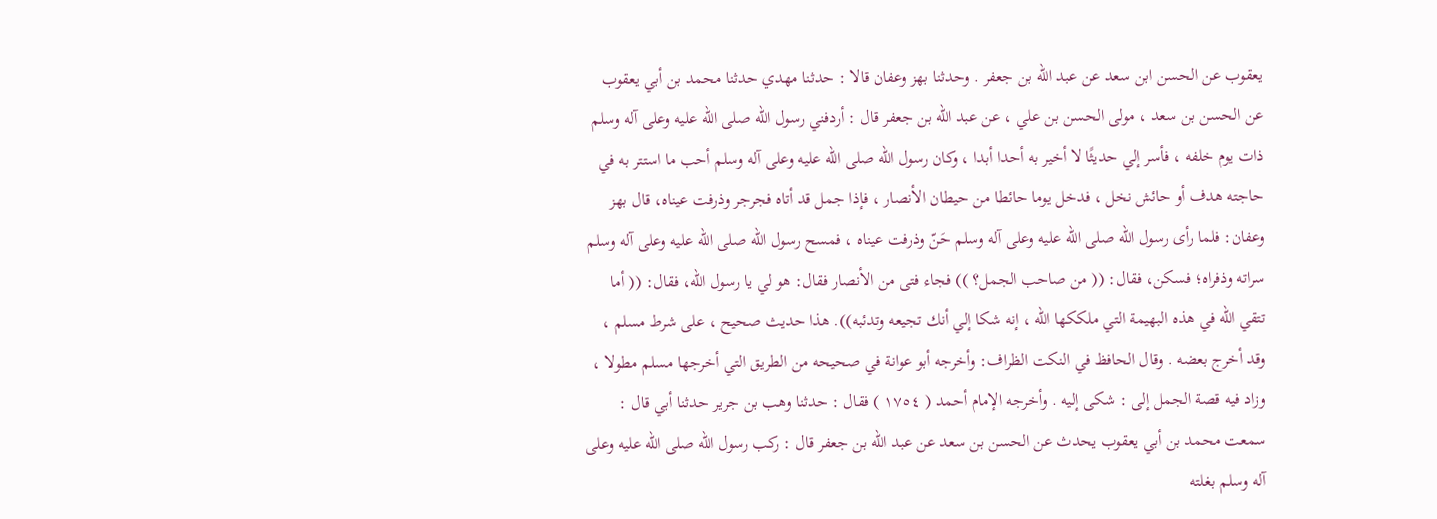يعقوب عن الحسن ابن سعد عن عبد الله بن جعفر . وحدثنا بهز وعفان قالا : حدثنا مهدي حدثنا محمد بن أبي يعقوب عن الحسن بن سعد ، مولى الحسن بن علي ، عن عبد الله بن جعفر قال : أردفني رسول الله صلى الله عليه وعلى آله وسلم ذات يوم خلفه ، فأسر إلي حديثًا لا أخير به أحدا أبدا ، وكان رسول الله صلى الله عليه وعلى آله وسلم أحب ما استتر به في حاجته هدف أو حائش نخل ، فدخل يوما حائطا من حيطان الأنصار ، فإذا جمل قد أتاه فجرجر وذرفت عيناه، قال بهز وعفان: فلما رأى رسول الله صلى الله عليه وعلى آله وسلم حَنّ وذرفت عيناه ، فمسح رسول الله صلى الله عليه وعلى آله وسلم سراته وذفراه؛ فسكن، فقال: (( من صاحب الجمل؟ )) فجاء فتى من الأنصار فقال: هو لي يا رسول الله، فقال: (( أما تتقي الله في هذه البهيمة التي ملككها الله ، إنه شكا إلي أنك تجيعه وتدئبه)). هذا حديث صحيح ، على شرط مسلم ، وقد أخرج بعضه . وقال الحافظ في النكت الظراف: وأخرجه أبو عوانة في صحيحه من الطريق التي أخرجها مسلم مطولا ، وزاد فيه قصة الجمل إلى : شكى إليه . وأخرجه الإمام أحمد ( ١٧٥٤ ) فقال : حدثنا وهب بن جرير حدثنا أبي قال : سمعت محمد بن أبي يعقوب يحدث عن الحسن بن سعد عن عبد الله بن جعفر قال : ركب رسول الله صلى الله عليه وعلى آله وسلم بغلته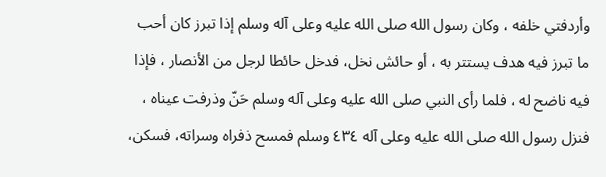وأردفتي خلفه ، وكان رسول الله صلى الله عليه وعلى آله وسلم إذا تبرز كان أحب ما تبرز فيه هدف يستتر به ، أو حائش نخل، فدخل حائطا لرجل من الأنصار ، فإذا فيه ناضح له ، فلما رأى النبي صلى الله عليه وعلى آله وسلم حَنّ وذرفت عيناه ، فنزل رسول الله صلى الله عليه وعلى آله ٤٣٤ وسلم فمسح ذفراه وسراته، فسكن،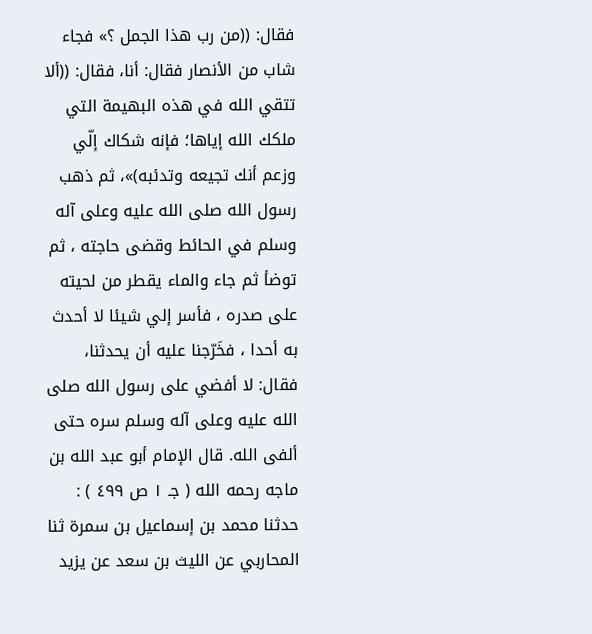فقال: ((من رب هذا الجمل ؟» فجاء شاب من الأنصار فقال: أنا، فقال: ((ألا تتقي الله في هذه البهيمة التي ملكك الله إياها؛ فإنه شكاك إلّي وزعم أنك تجيعه وتدئبه)»، ثم ذهب رسول الله صلى الله عليه وعلى آله وسلم في الحائط وقضى حاجته ، ثم توضأ ثم جاء والماء يقطر من لحيته على صدره ، فأسر إلي شيئا لا أحدث به أحدا ، فخَرّجنا عليه أن يحدثنا، فقال: لا أفضي على رسول الله صلى الله عليه وعلى آله وسلم سره حتى ألفى الله. قال الإمام أبو عبد الله بن ماجه رحمه الله ( جـ ١ ص ٤٩٩ ) : حدثنا محمد بن إسماعيل بن سمرة ثنا المحاربي عن الليث بن سعد عن يزيد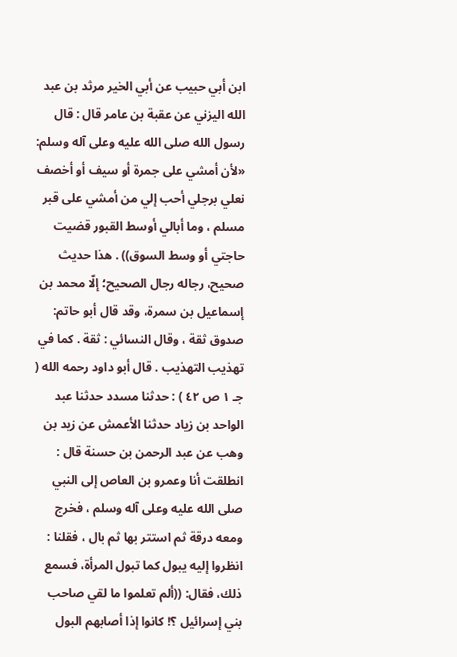ابن أبي حبيب عن أبي الخير مرثد بن عبد الله اليزني عن عقبة بن عامر قال : قال رسول الله صلى الله عليه وعلى آله وسلم: «لأن أمشي على جمرة أو سيف أو أخصف نعلي برجلي أحب إلي من أمشي على قبر مسلم ، وما أبالي أوسط القبور قضيت حاجتي أو وسط السوق)) . هذا حديث صحيح، رجاله رجال الصحيح؛ إلّا محمد بن إسماعيل بن سمرة، وقد قال أبو حاتم: صدوق ثقة ، وقال النسائي : ثقة . كما في تهذيب التهذيب . قال أبو داود رحمه الله ( جـ ١ ص ٤٢ ) : حدثنا مسدد حدثنا عبد الواحد بن زياد حدثنا الأعمش عن زيد بن وهب عن عبد الرحمن بن حسنة قال : انطلقت أنا وعمرو بن العاص إلى النبي صلى الله عليه وعلى آله وسلم ، فخرج ومعه درقة ثم استتر بها ثم بال ، فقلنا : انظروا إليه يبول كما تبول المرأة، فسمع ذلك، فقال: ((ألم تعلموا ما لقي صاحب بني إسرائيل ؟! كانوا إذا أصابهم البول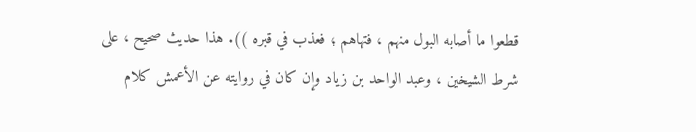قطعوا ما أصابه البول منهم ، فتهاهم ؛ فعذب في قبره )). هذا حديث صحيح ، على شرط الشيخين ، وعبد الواحد بن زياد وإن كان في روايته عن الأعمش كلام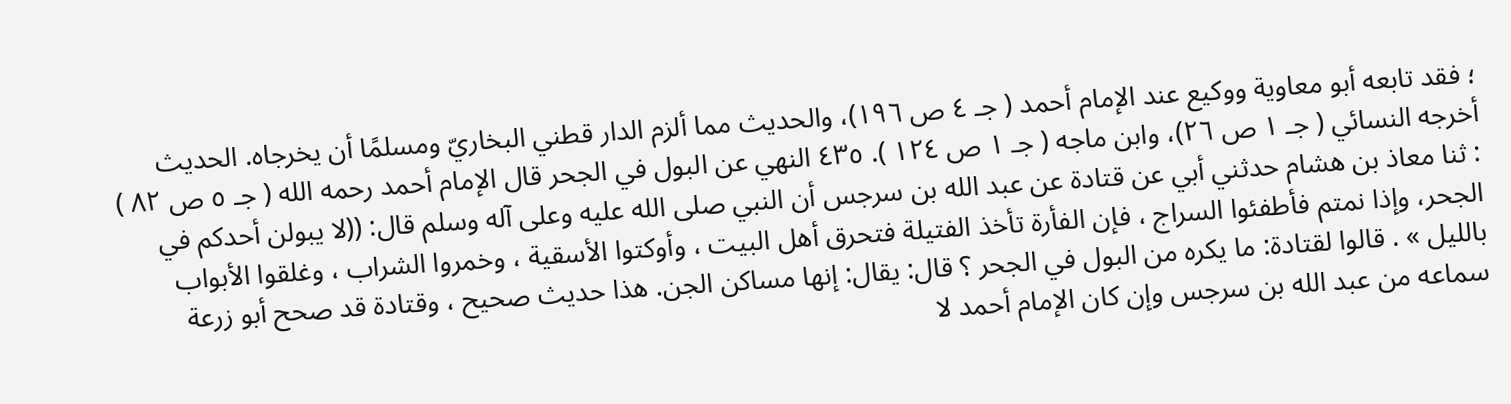؛ فقد تابعه أبو معاوية ووكيع عند الإمام أحمد ( جـ ٤ ص ١٩٦)، والحديث مما ألزم الدار قطني البخاريّ ومسلمًا أن يخرجاه. الحديث أخرجه النسائي ( جـ ١ ص ٢٦)، وابن ماجه ( جـ ١ ص ١٢٤ ). ٤٣٥ النهي عن البول في الجحر قال الإمام أحمد رحمه الله ( جـ ٥ ص ٨٢ ) : ثنا معاذ بن هشام حدثني أبي عن قتادة عن عبد الله بن سرجس أن النبي صلى الله عليه وعلى آله وسلم قال: ((لا يبولن أحدكم في الجحر، وإذا نمتم فأطفئوا السراج ، فإن الفأرة تأخذ الفتيلة فتحرق أهل البيت ، وأوكتوا الأسقية ، وخمروا الشراب ، وغلقوا الأبواب بالليل » . قالوا لقتادة: ما يكره من البول في الجحر ؟ قال: يقال: إنها مساكن الجن. هذا حديث صحيح ، وقتادة قد صحح أبو زرعة سماعه من عبد الله بن سرجس وإن كان الإمام أحمد لا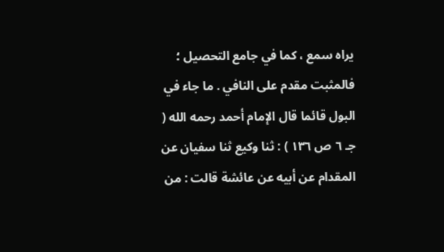يراه سمع ، كما في جامع التحصيل ؛ فالمثبت مقدم على النافي . ما جاء في البول قائما قال الإمام أحمد رحمه الله ( جـ ٦ ص ١٣٦ ) : ثنا وكيع ثنا سفيان عن المقدام عن أبيه عن عائشة قالت : من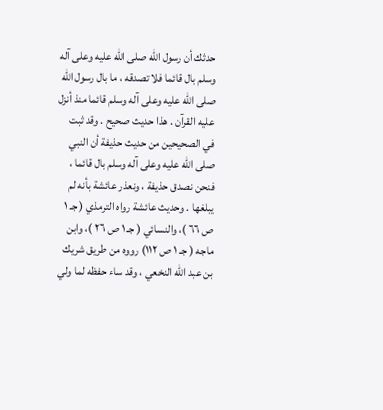حدثك أن رسول الله صلى الله عليه وعلى آله وسلم بال قائما فلا تصدقه ، ما بال رسول الله صلى الله عليه وعلى آله وسلم قائما منذ أنزل عليه القرآن . هذا حديث صحيح . وقد ثبت في الصحيحين من حديث حذيفة أن النبي صلى الله عليه وعلى آله وسلم بال قائما ، فنحن نصدق حذيفة ، ونعذر عائشة بأنه لم يبلغها . وحديث عائشة رواه الترمذي ( جـ ١ ص ٦٦ )، والنسائي ( جـ ١ ص ٢٦ )، وابن ماجه ( جـ ١ ص ١١٢) رووه من طريق شريك بن عبد الله النخعي ، وقد ساء حفظه لما ولي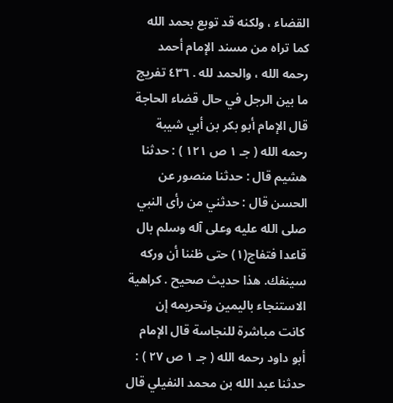القضاء ، ولكنه قد توبع بحمد الله كما تراه من مسند الإمام أحمد رحمه الله ، والحمد لله . ٤٣٦ تفريج ما بين الرجل في حال قضاء الحاجة قال الإمام أبو بكر بن أبي شيبة رحمه الله ( جـ ١ ص ١٢١ ) : حدثنا هشيم قال : حدثنا منصور عن الحسن قال : حدثني من رأى النبي صلى الله عليه وعلى آله وسلم بال قاعدا فتفاج(١) حتى ظننا أن وركه سينفك. هذا حديث صحيح . كراهية الاستنجاء باليمين وتحريمه إن كانت مباشرة للنجاسة قال الإمام أبو داود رحمه الله ( جـ ١ ص ٢٧ ) : حدثنا عبد الله بن محمد النفيلي قال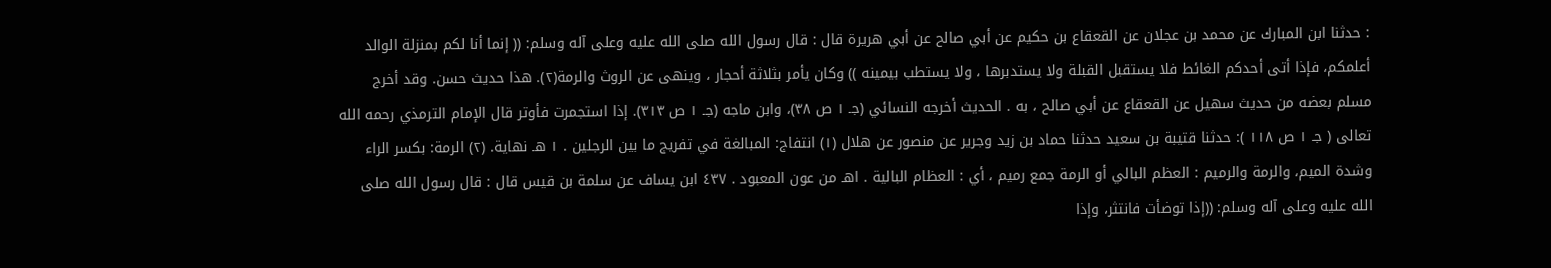: حدثنا ابن المبارك عن محمد بن عجلان عن القعقاع بن حكيم عن أبي صالح عن أبي هريرة قال : قال رسول الله صلى الله عليه وعلى آله وسلم: (( إنما أنا لكم بمنزلة الوالد أعلمكم، فإذا أتى أحدكم الغائط فلا يستقبل القبلة ولا يستدبرها ، ولا يستطب بيمينه )) وكان يأمر بثلاثة أحجار ، وينهى عن الروث والرمة(٢). هذا حديث حسن. وقد أخرج مسلم بعضه من حديث سهيل عن القعقاع عن أبي صالح ، به . الحديث أخرجه النسائي (جـ ١ ص ٣٨)، وابن ماجه (جـ ١ ص ٣١٣). إذا استجمرت فأوتر قال الإمام الترمذي رحمه الله تعالى ( جـ ١ ص ١١٨ ): حدثنا قتيبة بن سعيد حدثنا حماد بن زيد وجرير عن منصور عن هلال (١) انتفاج: المبالغة في تفريج ما بين الرجلين . ١ هـ نهاية. (٢) الرمة: بكسر الراء وشدة الميم، والرمة والرميم : العظم البالي أو الرمة جمع رميم ، أي : العظام البالية . اهـ من عون المعبود . ٤٣٧ ابن يساف عن سلمة بن قيس قال : قال رسول الله صلى الله عليه وعلى آله وسلم: ((إذا توضأت فانتثر، وإذا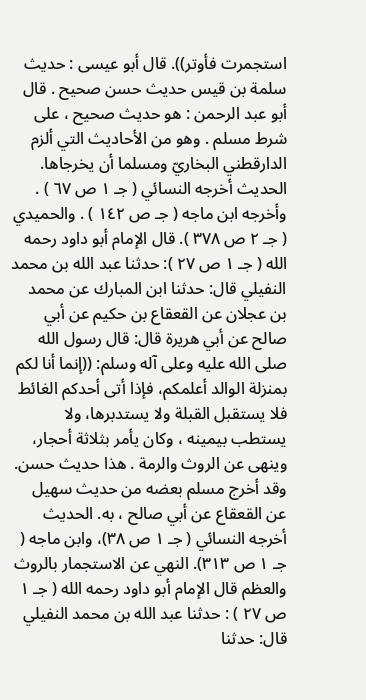استجمرت فأوتر)). قال أبو عيسى : حديث سلمة بن قيس حديث حسن صحيح . قال أبو عبد الرحمن : هو حديث صحيح ، على شرط مسلم . وهو من الأحاديث التي ألزم الدارقطني البخاريّ ومسلما أن يخرجاها. الحديث أخرجه النسائي ( جـ ١ ص ٦٧ ) . وأخرجه ابن ماجه ( جـ ص ١٤٢ ) . والحميدي ( جـ ٢ ص ٣٧٨ ). قال الإمام أبو داود رحمه الله ( جـ ١ ص ٢٧ ): حدثنا عبد الله بن محمد النفيلي قال: حدثنا ابن المبارك عن محمد بن عجلان عن القعقاع بن حكيم عن أبي صالح عن أبي هريرة قال: قال رسول الله صلى الله عليه وعلى آله وسلم: ((إنما أنا لكم بمنزلة الوالد أعلمكم، فإذا أتى أحدكم الغائط فلا يستقبل القبلة ولا يستدبرها، ولا يستطب بيمينه ، وكان يأمر بثلاثة أحجار، وينهى عن الروث والرمة . هذا حديث حسن. وقد أخرج مسلم بعضه من حديث سهيل عن القعقاع عن أبي صالح ، به. الحديث أخرجه النسائي ( جـ ١ ص ٣٨)، وابن ماجه ( جـ ١ ص ٣١٣). النهي عن الاستجمار بالروث والعظم قال الإمام أبو داود رحمه الله ( جـ ١ ص ٢٧ ) : حدثنا عبد الله بن محمد النفيلي قال: حدثنا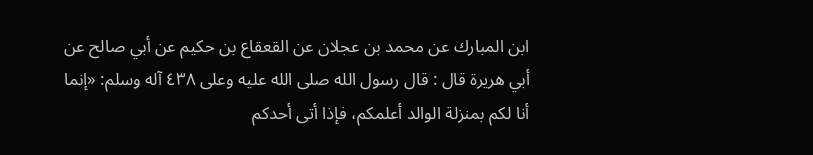ابن المبارك عن محمد بن عجلان عن القعقاع بن حكيم عن أبي صالح عن أبي هريرة قال : قال رسول الله صلى الله عليه وعلى ٤٣٨ آله وسلم: «إنما أنا لكم بمنزلة الوالد أعلمكم، فإذا أتى أحدكم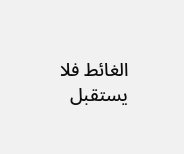الغائط فلا يستقبل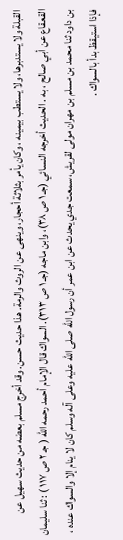القبلة ولا يستدبرها، ولا يستطب بيمينه ، وكان يأمر بثلاثة أحجار، وينهى عن الروث والرمة. هذا حديث حسن. وقد أخرج مسلم بعضه من حديث سهيل عن القعقاع عن أبي صالح ، به . الحديث أخرجه النسائي (جـ ١ ص ٣٨)، وابن ماجه (جـ ١ ص ٣١٣). السواك قال الإمام أحمد رحمه الله ( جـ ٢ ص ١١٧ ) : ثنا سلیمان بن داود ثنا محمد بن مسلم بن مهران مولی لقریش، سمعت جدي يحدث عن ابن عمر أن رسول الله صلى الله عليه وعلى آله وسلم كان لا ينام إلا والسواك عنده ، فإذا استيقظ بدأ بالسواك .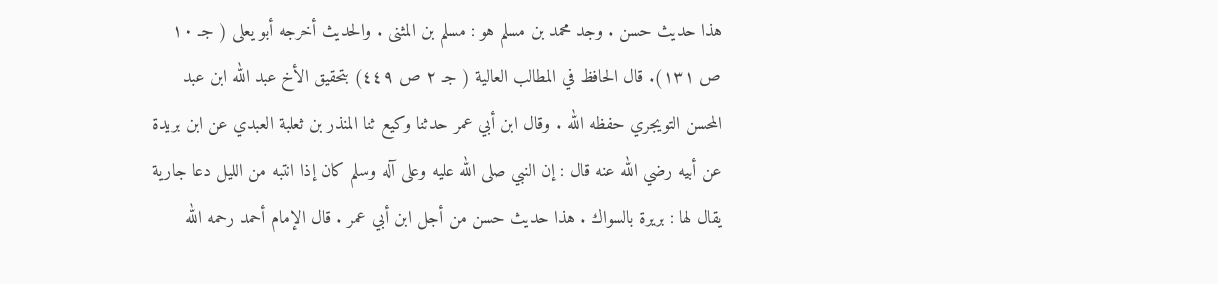هذا حديث حسن . وجد محمد بن مسلم هو : مسلم بن المثنى . والحديث أخرجه أبو يعلى ( جـ ١٠ ص ١٣١). قال الحافظ في المطالب العالية ( جـ ٢ ص ٤٤٩) بتحقيق الأخ عبد الله ابن عبد المحسن التويجري حفظه الله . وقال ابن أبي عمر حدثنا وكيع ثنا المنذر بن ثعلبة العبدي عن ابن بريدة عن أبيه رضي الله عنه قال : إن النبي صلى الله عليه وعلى آله وسلم كان إذا انتبه من الليل دعا جارية يقال لها : بريرة بالسواك . هذا حديث حسن من أجل ابن أبي عمر . قال الإمام أحمد رحمه الله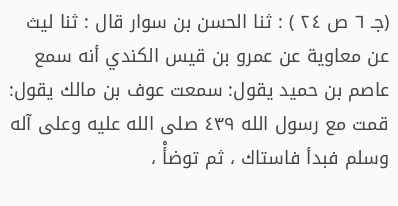(جـ ٦ ص ٢٤ ) : ثنا الحسن بن سوار قال : ثنا ليث عن معاوية عن عمرو بن قيس الكندي أنه سمع عاصم بن حميد يقول: سمعت عوف بن مالك يقول: قمت مع رسول الله ٤٣٩ صلى الله عليه وعلى آله وسلم فبدأ فاستاك ، ثم توضأْ ،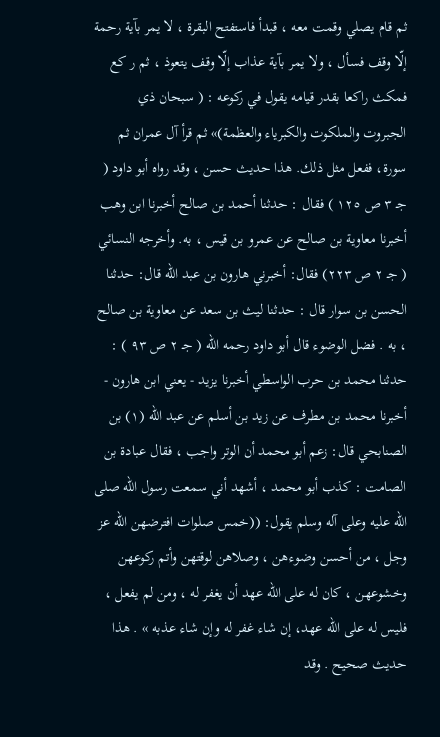ثم قام يصلي وقمت معه ، قبدأ فاستفتح البقرة ، لا يمر بآية رحمة إلّا وقف فسأل ، ولا يمر بآية عذاب إلّا وقف يتعوذ ، ثم ر کع فمكث راکعا بقدر قيامه يقول في ركوعه : ( سبحان ذي الجبروت والملكوت والكبرياء والعظمة)» ثم قرأ آل عمران ثم سورة، ففعل مثل ذلك. هذا حديث حسن ، وقد رواه أبو داود ( جـ ٣ ص ١٢٥ ) فقال : حدثنا أحمد بن صالح أخبرنا ابن وهب أخبرنا معاوية بن صالح عن عمرو بن قيس ، به. وأخرجه النسائي ( جـ ٢ ص ٢٢٣) فقال: أخبرني هارون بن عبد الله قال: حدثنا الحسن بن سوار قال : حدثنا ليث بن سعد عن معاوية بن صالح ، به . فضل الوضوء قال أبو داود رحمه الله ( جـ ٢ ص ٩٣ ) : حدثنا محمد بن حرب الواسطي أخبرنا يزيد - يعني ابن هارون - أخبرنا محمد بن مطرف عن زيد بن أسلم عن عبد الله (١) بن الصنابحي قال: زعم أبو محمد أن الوتر واجب ، فقال عبادة بن الصامت : كذب أبو محمد ، أشهد أني سمعت رسول الله صلى الله عليه وعلى آله وسلم يقول: ((خمس صلوات افترضهن الله عز وجل ، من أحسن وضوءهن ، وصلاهن لوقتهن وأتم ركوعهن وخشوعهن ، كان له على الله عهد أن يغفر له ، ومن لم يفعل ، فليس له على الله عهد، إن شاء غفر له وإن شاء عذبه » . هذا حديث صحيح . وقد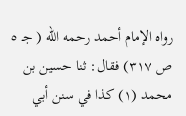رواه الإمام أحمد رحمه الله ( جـ ٥ ص ٣١٧) فقال: ثنا حسين بن محمد (١) كذا في سنن أبي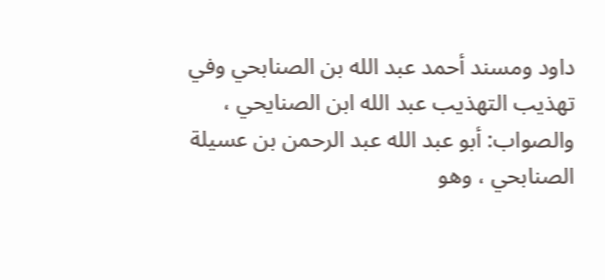داود ومسند أحمد عبد الله بن الصنابحي وفي تهذيب التهذيب عبد الله ابن الصنايحي ، والصواب: أبو عبد الله عبد الرحمن بن عسيلة الصنابحي ، وهو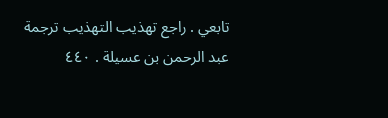تابعي . راجع تهذيب التهذيب ترجمة عبد الرحمن بن عسيلة . ٤٤٠